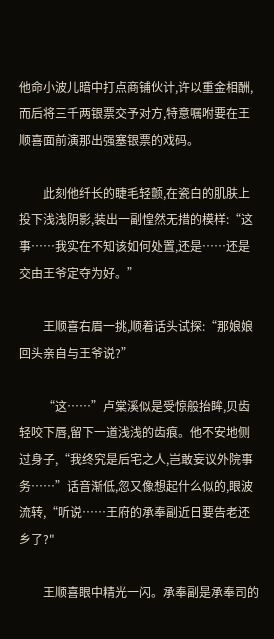他命小波儿暗中打点商铺伙计,许以重金相酬,而后将三千两银票交予对方,特意嘱咐要在王顺喜面前演那出强塞银票的戏码。

        此刻他纤长的睫毛轻颤,在瓷白的肌肤上投下浅浅阴影,装出一副惶然无措的模样:“这事……我实在不知该如何处置,还是……还是交由王爷定夺为好。”

        王顺喜右眉一挑,顺着话头试探:“那娘娘回头亲自与王爷说?”

        “这……”卢棠溪似是受惊般抬眸,贝齿轻咬下唇,留下一道浅浅的齿痕。他不安地侧过身子,“我终究是后宅之人,岂敢妄议外院事务……”话音渐低,忽又像想起什么似的,眼波流转,“听说……王府的承奉副近日要告老还乡了?"

        王顺喜眼中精光一闪。承奉副是承奉司的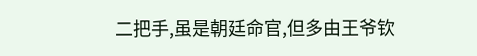二把手,虽是朝廷命官,但多由王爷钦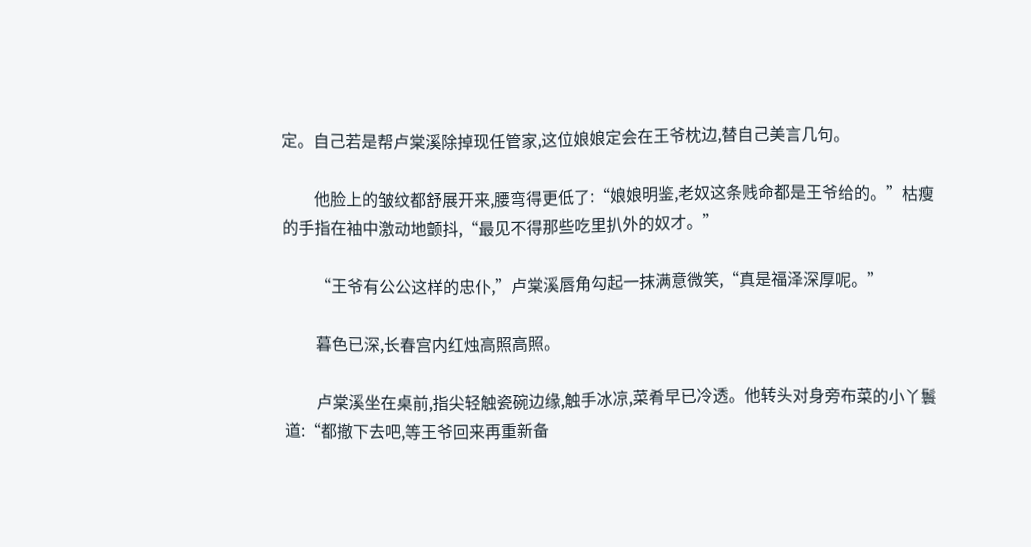定。自己若是帮卢棠溪除掉现任管家,这位娘娘定会在王爷枕边,替自己美言几句。

        他脸上的皱纹都舒展开来,腰弯得更低了:“娘娘明鉴,老奴这条贱命都是王爷给的。”枯瘦的手指在袖中激动地颤抖,“最见不得那些吃里扒外的奴才。”

        “王爷有公公这样的忠仆,”卢棠溪唇角勾起一抹满意微笑,“真是福泽深厚呢。”

        暮色已深,长春宫内红烛高照高照。

        卢棠溪坐在桌前,指尖轻触瓷碗边缘,触手冰凉,菜肴早已冷透。他转头对身旁布菜的小丫鬟道:“都撤下去吧,等王爷回来再重新备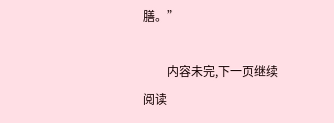膳。”

        内容未完,下一页继续阅读